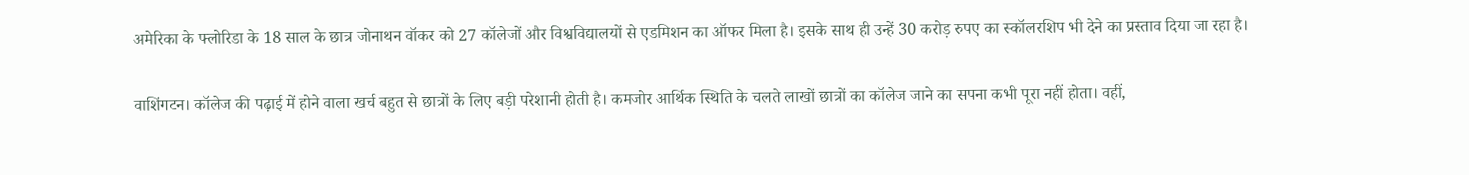अमेरिका के फ्लोरिडा के 18 साल के छात्र जोनाथन वॉकर को 27 कॉलेजों और विश्वविद्यालयों से एडमिशन का ऑफर मिला है। इसके साथ ही उन्हें 30 करोड़ रुपए का स्कॉलरशिप भी देने का प्रस्ताव दिया जा रहा है।

वाशिंगटन। कॉलेज की पढ़ाई में होने वाला खर्च बहुत से छात्रों के लिए बड़ी परेशानी होती है। कमजोर आर्थिक स्थिति के चलते लाखों छात्रों का कॉलेज जाने का सपना कभी पूरा नहीं होता। वहीं,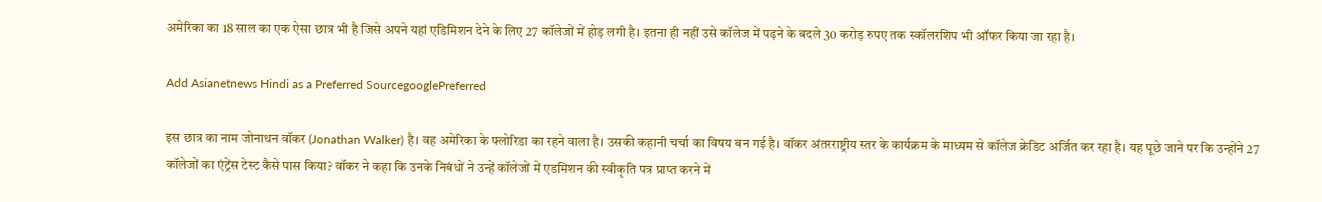अमेरिका का 18 साल का एक ऐसा छात्र भी है जिसे अपने यहां एडिमिशन देने के लिए 27 कॉलेजों में होड़ लगी है। इतना ही नहीं उसे कॉलेज में पढ़ने के बदले 30 करोड़ रुपए तक स्कॉलरशिप भी ऑफर किया जा रहा है।

Add Asianetnews Hindi as a Preferred SourcegooglePreferred

इस छात्र का नाम जोनाथन वॉकर (Jonathan Walker) है। वह अमेरिका के फ्लोरिडा का रहने वाला है। उसकी कहानी चर्चा का विषय बन गई है। वॉकर अंतरराष्ट्रीय स्तर के कार्यक्रम के माध्यम से कॉलेज क्रेडिट अर्जित कर रहा है। यह पूछे जाने पर कि उन्होंने 27 कॉलेजों का एंट्रेंस टेस्ट कैसे पास किया? वॉकर ने कहा कि उनके निबंधों ने उन्हें कॉलेजों में एडमिशन की स्वीकृति पत्र प्राप्त करने में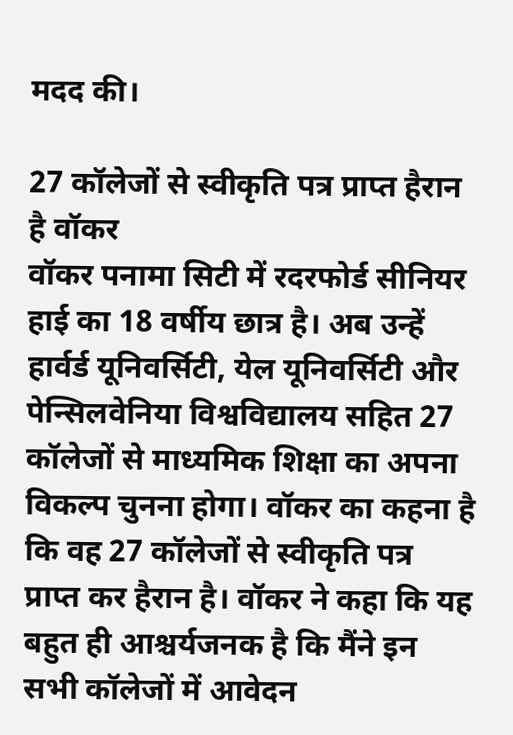मदद की।

27 कॉलेजों से स्वीकृति पत्र प्राप्त हैरान है वॉकर
वॉकर पनामा सिटी में रदरफोर्ड सीनियर हाई का 18 वर्षीय छात्र है। अब उन्हें हार्वर्ड यूनिवर्सिटी, येल यूनिवर्सिटी और पेन्सिलवेनिया विश्वविद्यालय सहित 27 कॉलेजों से माध्यमिक शिक्षा का अपना विकल्प चुनना होगा। वॉकर का कहना है कि वह 27 कॉलेजों से स्वीकृति पत्र प्राप्त कर हैरान है। वॉकर ने कहा कि यह बहुत ही आश्चर्यजनक है कि मैंने इन सभी कॉलेजों में आवेदन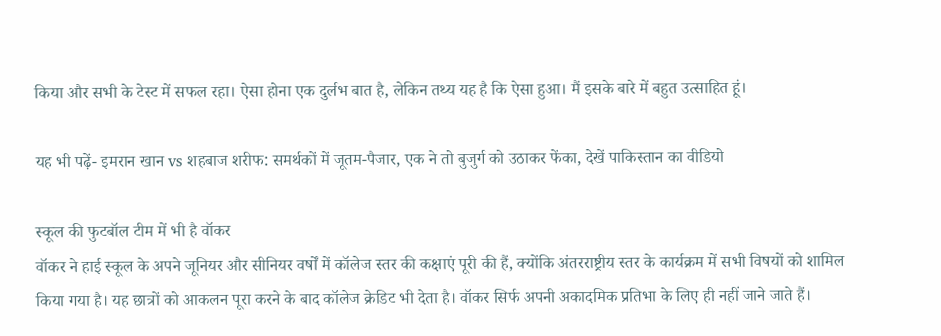किया और सभी के टेस्ट में सफल रहा। ऐसा होना एक दुर्लभ बात है, लेकिन तथ्य यह है कि ऐसा हुआ। मैं इसके बारे में बहुत उत्साहित हूं।

यह भी पढ़ें- इमरान खान vs शहबाज शरीफ: समर्थकों में जूतम-पैजार, एक ने तो बुजुर्ग को उठाकर फेंका, देखें पाकिस्तान का वीडियो

स्कूल की फुटबॉल टीम में भी है वॉकर
वॉकर ने हाई स्कूल के अपने जूनियर और सीनियर वर्षों में कॉलेज स्तर की कक्षाएं पूरी की हैं, क्योंकि अंतरराष्ट्रीय स्तर के कार्यक्रम में सभी विषयों को शामिल किया गया है। यह छात्रों को आकलन पूरा करने के बाद कॉलेज क्रेडिट भी देता है। वॉकर सिर्फ अपनी अकादमिक प्रतिभा के लिए ही नहीं जाने जाते हैं।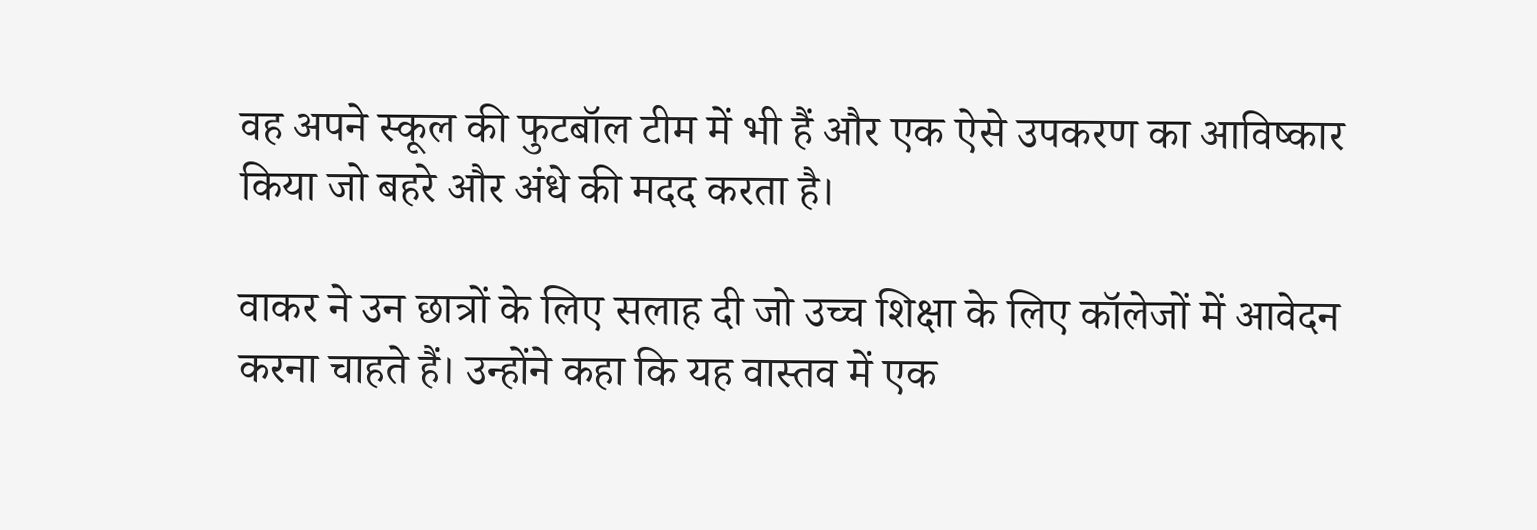वह अपने स्कूल की फुटबॉल टीम में भी हैं और एक ऐसे उपकरण का आविष्कार किया जो बहरे और अंधे की मदद करता है।

वाकर ने उन छात्रों के लिए सलाह दी जो उच्च शिक्षा के लिए कॉलेजों में आवेदन करना चाहते हैं। उन्होंने कहा कि यह वास्तव में एक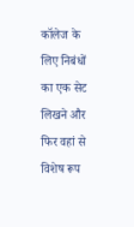कॉलेज के लिए निबंधों का एक सेट लिखने और फिर वहां से विशेष रूप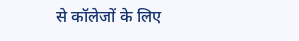से कॉलेजों के लिए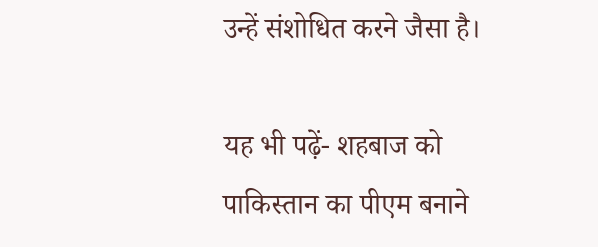उन्हें संशोधित करने जैसा है।

यह भी पढ़ें- शहबाज को पाकिस्तान का पीएम बनाने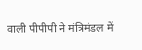वाली पीपीपी ने मंत्रिमंडल में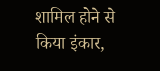शामिल होने से किया इंकार,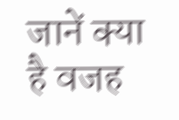जानें क्या है वजह